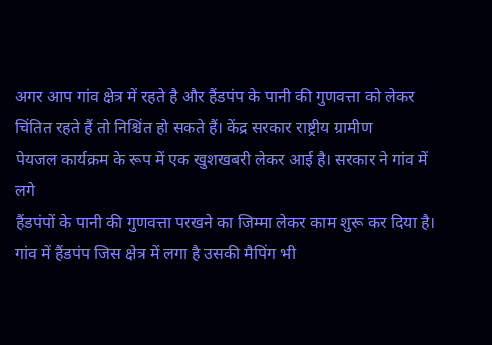अगर आप गांव क्षेत्र में रहते है और हैंडपंप के पानी की गुणवत्ता को लेकर
चिंतित रहते हैं तो निश्चिंत हो सकते हैं। केंद्र सरकार राष्ट्रीय ग्रामीण
पेयजल कार्यक्रम के रूप में एक खुशखबरी लेकर आई है। सरकार ने गांव में लगे
हैंडपंपों के पानी की गुणवत्ता परखने का जिम्मा लेकर काम शुरू कर दिया है।
गांव में हैंडपंप जिस क्षेत्र में लगा है उसकी मैपिंग भी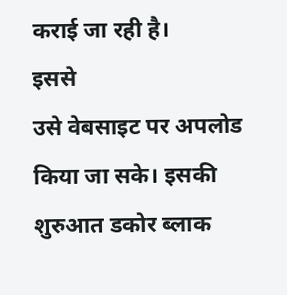कराई जा रही है।
इससे
उसे वेबसाइट पर अपलोड किया जा सके। इसकी शुरुआत डकोर ब्लाक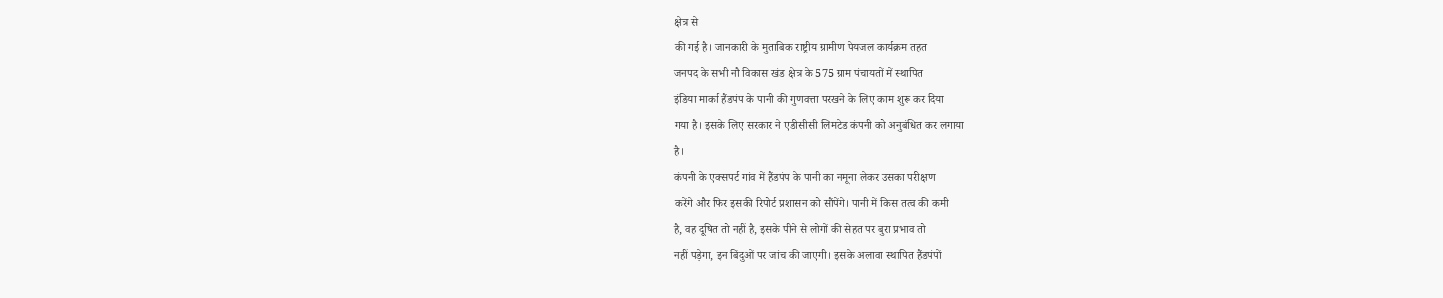क्षेत्र से
की गई है। जानकारी के मुताबिक राष्ट्रीय ग्रामीण पेयजल कार्यक्रम तहत
जनपद के सभी नौ विकास खंड क्षेत्र के 575 ग्राम पंचायतों में स्थापित
इंडिया मार्का हैंडपंप के पानी की गुणवत्ता परखने के लिए काम शुरू कर दिया
गया है। इसके लिए सरकार ने एडीसीसी लिमटेड कंपनी को अनुबंधित कर लगाया
है।
कंपनी के एक्सपर्ट गांव में हैंडपंप के पानी का नमूना लेकर उसका परीक्षण
करेंगे और फिर इसकी रिपोर्ट प्रशासन को सौंपेंगे। पानी में किस तत्व की कमी
है, वह दूषित तो नहीं है, इसके पीने से लोगों की सेहत पर बुरा प्रभाव तो
नहीं पड़ेगा, इन बिंदुओं पर जांच की जाएगी। इसके अलावा स्थापित हैंडपंपों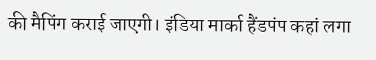की मैपिंग कराई जाएगी। इंडिया मार्का हैंडपंप कहां लगा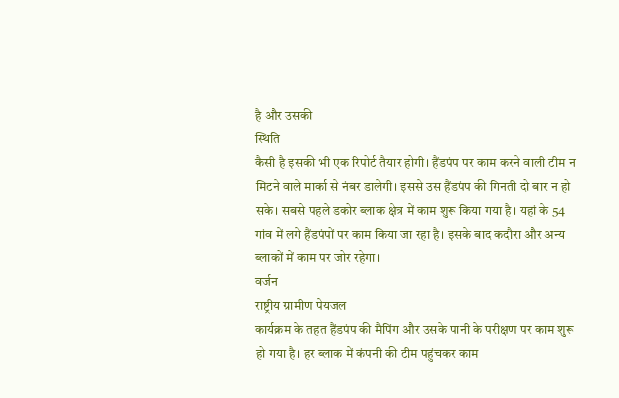है और उसकी
स्थिति
कैसी है इसकी भी एक रिपोर्ट तैयार होगी। हैंडपंप पर काम करने वाली टीम न
मिटने वाले मार्का से नंबर डालेगी। इससे उस हैंडपंप की गिनती दो बार न हो
सके। सबसे पहले डकोर ब्लाक क्षेत्र में काम शुरू किया गया है। यहां के 54
गांव में लगे हैंडपंपों पर काम किया जा रहा है। इसके बाद कदौरा और अन्य
ब्लाकों में काम पर जोर रहेगा।
वर्जन
राष्ट्रीय ग्रामीण पेयजल
कार्यक्रम के तहत हैंडपंप की मैपिंग और उसके पानी के परीक्षण पर काम शुरू
हो गया है। हर ब्लाक में कंपनी की टीम पहुंचकर काम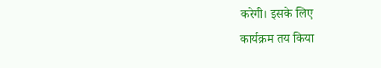करेगी। इसके लिए
कार्यक्रम तय किया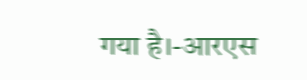गया है।-आरएस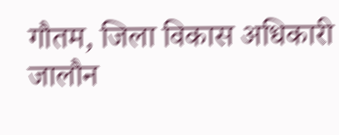गौतम, जिला विकास अधिकारी जालौन